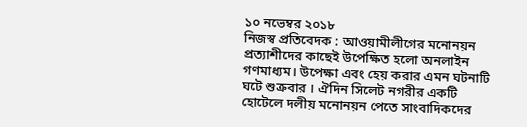১০ নভেম্বর ২০১৮
নিজস্ব প্রতিবেদক : আওয়ামীলীগের মনোনয়ন প্রত্যাশীদের কাছেই উপেক্ষিত হলো অনলাইন গণমাধ্যম। উপেক্ষা এবং হেয় করার এমন ঘটনাটি ঘটে শুক্রবার । ঐদিন সিলেট নগরীর একটি হোটেলে দলীয় মনোনয়ন পেতে সাংবাদিকদের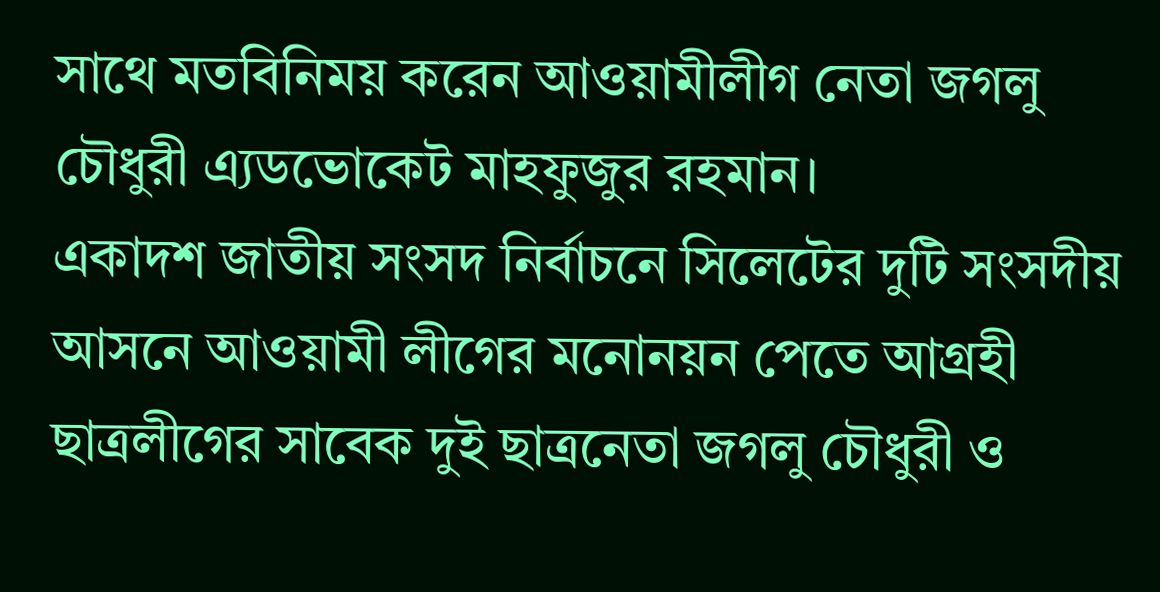সাথে মতবিনিময় করেন আওয়ামীলীগ নেতা জগলু চৌধুরী এ্যডভোকেট মাহফুজুর রহমান।
একাদশ জাতীয় সংসদ নির্বাচনে সিলেটের দুটি সংসদীয় আসনে আওয়ামী লীগের মনোনয়ন পেতে আগ্রহী ছাত্রলীগের সাবেক দুই ছাত্রনেতা জগলু চৌধুরী ও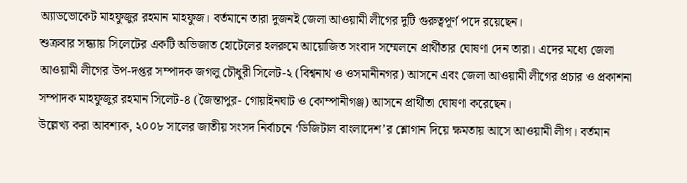অ্যাডভোকেট মাহফুজুর রহমান মাহফুজ। বর্তমানে তারা দুজনই জেলা আওয়ামী লীগের দুটি গুরুত্বপূর্ণ পদে রয়েছেন।
শুক্রবার সন্ধ্যায় সিলেটের একটি অভিজাত হোটেলের হলরুমে আয়োজিত সংবাদ সম্মেলনে প্রার্থীতার ঘোষণা দেন তারা। এদের মধ্যে জেলা আওয়ামী লীগের উপ-দপ্তর সম্পাদক জগলু চৌধুরী সিলেট-২ (বিশ্বনাথ ও ওসমানীনগর) আসনে এবং জেলা আওয়ামী লীগের প্রচার ও প্রকাশনা সম্পাদক মাহফুজুর রহমান সিলেট-৪ (জৈন্তাপুর- গোয়াইনঘাট ও কোম্পানীগঞ্জ) আসনে প্রার্থীতা ঘোষণা করেছেন।
উল্লেখ্য করা আবশ্যক, ২০০৮ সালের জাতীয় সংসদ নির্বাচনে ‘ডিজিটাল বাংলাদেশ’র শ্লোগান দিয়ে ক্ষমতায় আসে আওয়ামী লীগ। বর্তমান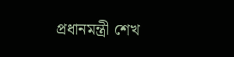প্রধানমন্ত্রী শেখ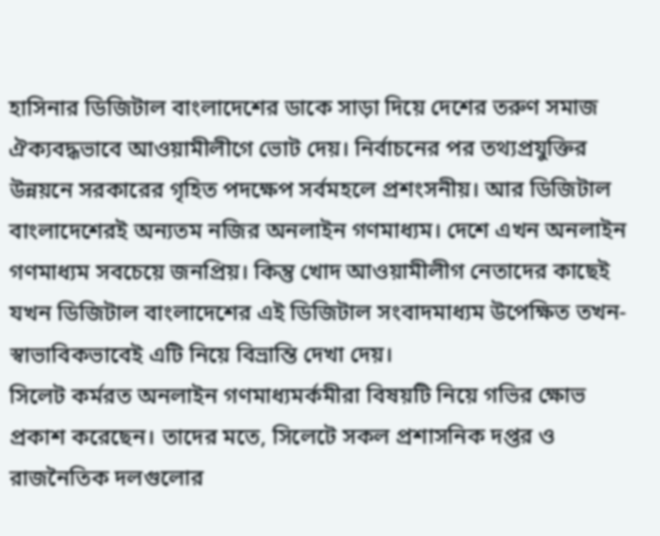হাসিনার ডিজিটাল বাংলাদেশের ডাকে সাড়া দিয়ে দেশের তরুণ সমাজ ঐক্যবদ্ধভাবে আওয়ামীলীগে ভোট দেয়। নির্বাচনের পর তথ্যপ্রযুক্তির উন্নয়নে সরকারের গৃহিত পদক্ষেপ সর্বমহলে প্রশংসনীয়। আর ডিজিটাল বাংলাদেশেরই অন্যতম নজির অনলাইন গণমাধ্যম। দেশে এখন অনলাইন গণমাধ্যম সবচেয়ে জনপ্রিয়। কিন্তু খোদ আওয়ামীলীগ নেতাদের কাছেই যখন ডিজিটাল বাংলাদেশের এই ডিজিটাল সংবাদমাধ্যম উপেক্ষিত তখন- স্বাভাবিকভাবেই এটি নিয়ে বিভ্রান্তি দেখা দেয়।
সিলেট কর্মরত অনলাইন গণমাধ্যমর্কমীরা বিষয়টি নিয়ে গভির ক্ষোভ প্রকাশ করেছেন। তাদের মতে, সিলেটে সকল প্রশাসনিক দপ্তর ও রাজনৈতিক দলগুলোর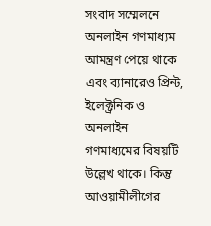সংবাদ সম্মেলনে অনলাইন গণমাধ্যম আমন্ত্রণ পেয়ে থাকে এবং ব্যানারেও প্রিন্ট, ইলেক্ট্রনিক ও অনলাইন গণমাধ্যমের বিষয়টি উল্লেখ থাকে। কিন্তু আওয়ামীলীগের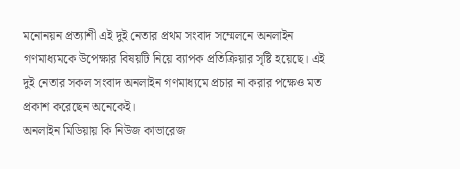মনোনয়ন প্রত্যাশী এই দুই নেতার প্রথম সংবাদ সম্মেলনে অনলাইন গণমাধ্যমকে উপেক্ষার বিষয়টি নিয়ে ব্যাপক প্রতিক্রিয়ার সৃষ্টি হয়েছে। এই দুই নেতার সকল সংবাদ অনলাইন গণমাধ্যমে প্রচার না করার পক্ষেও মত প্রকাশ করেছেন অনেকেই।
অনলাইন মিডিয়ায় কি নিউজ কাভারেজ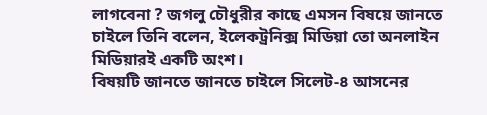লাগবেনা ? জগলু চৌধুরীর কাছে এমসন বিষয়ে জানতে চাইলে তিনি বলেন, ইলেকট্রনিক্স মিডিয়া তো অনলাইন মিডিয়ারই একটি অংশ।
বিষয়টি জানতে জানতে চাইলে সিলেট-৪ আসনের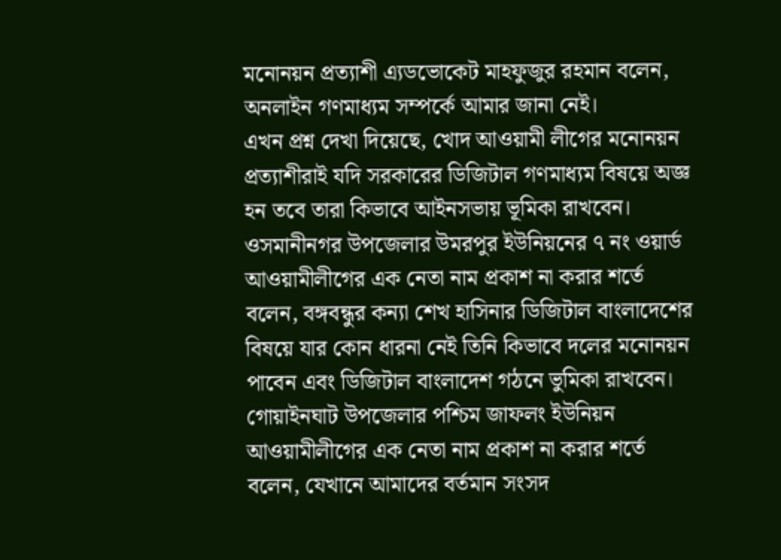মনোনয়ন প্রত্যাশী এ্যডভোকেট মাহফুজুর রহমান বলেন, অনলাইন গণমাধ্যম সম্পর্কে আমার জানা নেই।
এখন প্রশ্ন দেখা দিয়েছে, খোদ আওয়ামী লীগের মনোনয়ন প্রত্যাশীরাই যদি সরকারের ডিজিটাল গণমাধ্যম বিষয়ে অজ্ঞ হন তবে তারা কিভাবে আইনসভায় ভূমিকা রাখবেন।
ওসমানীনগর উপজেলার উমরপুর ইউনিয়নের ৭ নং ওয়ার্ড আওয়ামীলীগের এক নেতা নাম প্রকাশ না করার শর্তে বলেন, বঙ্গবন্ধুর কন্যা শেখ হাসিনার ডিজিটাল বাংলাদেশের বিষয়ে যার কোন ধারনা নেই তিনি কিভাবে দলের মনোনয়ন পাবেন এবং ডিজিটাল বাংলাদেশ গঠনে ভুমিকা রাখবেন।
গোয়াইনঘাট উপজেলার পশ্চিম জাফলং ইউনিয়ন আওয়ামীলীগের এক নেতা নাম প্রকাশ না করার শর্তে বলেন, যেখানে আমাদের বর্তমান সংসদ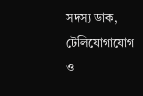সদস্য ডাক, টেলিযোগাযোগ ও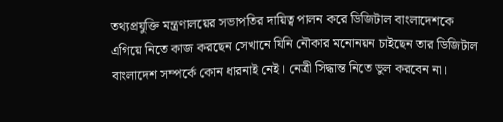তথ্যপ্রযুক্তি মন্ত্রণালয়ের সভাপতির দায়িত্ব পালন করে ডিজিটাল বাংলাদেশকে এগিয়ে নিতে কাজ করছেন সেখানে যিনি নৌকার মনোনয়ন চাইছেন তার ডিজিটাল বাংলাদেশ সম্পর্কে কোন ধারনাই নেই। নেত্রী সিদ্ধান্ত নিতে ভুল করবেন না।